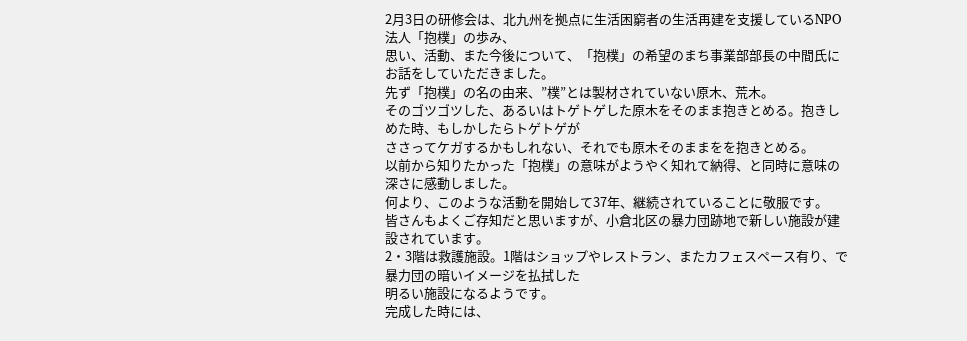2月3日の研修会は、北九州を拠点に生活困窮者の生活再建を支援しているNPO法人「抱樸」の歩み、
思い、活動、また今後について、「抱樸」の希望のまち事業部部長の中間氏にお話をしていただきました。
先ず「抱樸」の名の由来、”樸”とは製材されていない原木、荒木。
そのゴツゴツした、あるいはトゲトゲした原木をそのまま抱きとめる。抱きしめた時、もしかしたらトゲトゲが
ささってケガするかもしれない、それでも原木そのままをを抱きとめる。
以前から知りたかった「抱樸」の意味がようやく知れて納得、と同時に意味の深さに感動しました。
何より、このような活動を開始して37年、継続されていることに敬服です。
皆さんもよくご存知だと思いますが、小倉北区の暴力団跡地で新しい施設が建設されています。
2・3階は救護施設。1階はショップやレストラン、またカフェスペース有り、で暴力団の暗いイメージを払拭した
明るい施設になるようです。
完成した時には、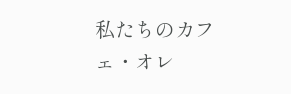私たちのカフェ・オレ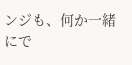ンジも、何か一緒にで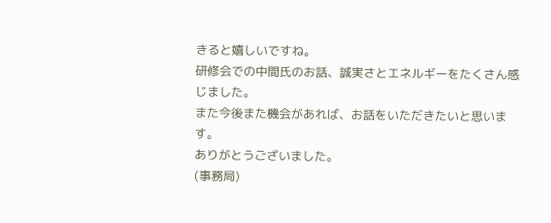きると嬉しいですね。
研修会での中間氏のお話、誠実さとエネルギーをたくさん感じました。
また今後また機会があれば、お話をいただきたいと思います。
ありがとうございました。
(事務局)